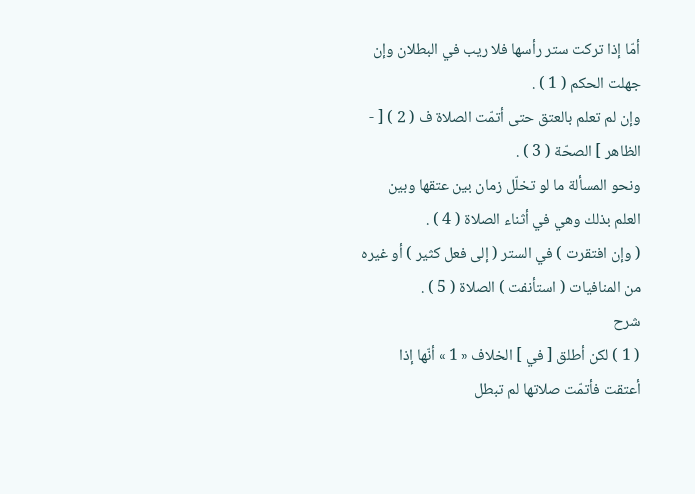أمّا إذا تركت ستر رأسها فلا ريب في البطلان وإن جهلت الحكم ( 1 ) .
وإن لم تعلم بالعتق حتى أتمّت الصلاة ف ( 2 ) [ - الظاهر ] الصحّة ( 3 ) .
ونحو المسألة ما لو تخلّل زمان بين عتقها وبين العلم بذلك وهي في أثناء الصلاة ( 4 ) .
( وإن افتقرت ) في الستر ( إلى فعل كثير ) أو غيره من المنافيات ( استأنفت ) الصلاة ( 5 ) .
شرح
( 1 ) لكن أطلق [ في ] الخلاف « 1 » أنّها إذا أعتقت فأتمّت صلاتها لم تبطل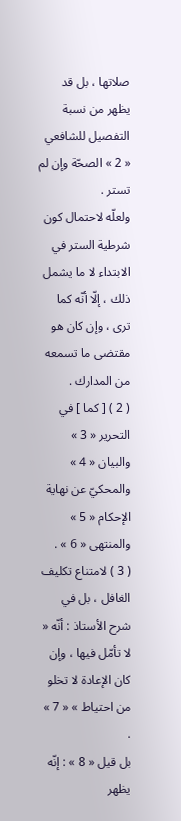صلاتها ، بل قد يظهر من نسبة التفصيل للشافعي « 2 » الصحّة وإن لم تستر .
ولعلّه لاحتمال كون شرطية الستر في الابتداء لا ما يشمل ذلك ، إلّا أنّه كما ترى ، وإن كان هو مقتضى ما تسمعه من المدارك .
( 2 ) [ كما ] في التحرير « 3 » والبيان « 4 » والمحكيّ عن نهاية الإحكام « 5 » والمنتهى « 6 » .
( 3 ) لامتناع تكليف الغافل ، بل في شرح الأستاذ : أنّه « لا تأمّل فيها ، وإن كان الإعادة لا تخلو من احتياط » « 7 » .
بل قيل « 8 » : إنّه يظهر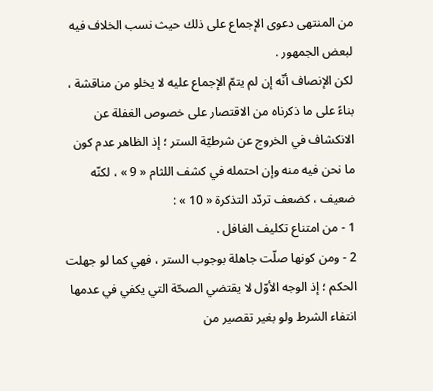من المنتهى دعوى الإجماع على ذلك حيث نسب الخلاف فيه لبعض الجمهور .
لكن الإنصاف أنّه إن لم يتمّ الإجماع عليه لا يخلو من مناقشة ، بناءً على ما ذكرناه من الاقتصار على خصوص الغفلة عن الانكشاف في الخروج عن شرطيّة الستر ؛ إذ الظاهر عدم كون ما نحن فيه منه وإن احتمله في كشف اللثام « 9 » ، لكنّه ضعيف ، كضعف تردّد التذكرة « 10 » :
1 - من امتناع تكليف الغافل .
2 - ومن كونها صلّت جاهلة بوجوب الستر ، فهي كما لو جهلت الحكم ؛ إذ الوجه الأوّل لا يقتضي الصحّة التي يكفي في عدمها انتفاء الشرط ولو بغير تقصير من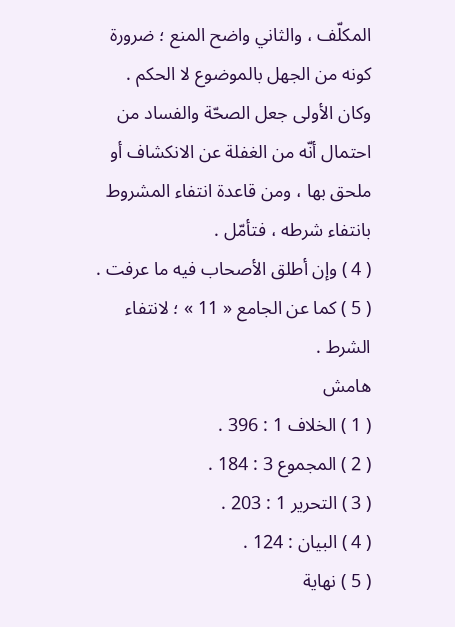المكلّف ، والثاني واضح المنع ؛ ضرورة كونه من الجهل بالموضوع لا الحكم .
وكان الأولى جعل الصحّة والفساد من احتمال أنّه من الغفلة عن الانكشاف أو ملحق بها ، ومن قاعدة انتفاء المشروط بانتفاء شرطه ، فتأمّل .
( 4 ) وإن أطلق الأصحاب فيه ما عرفت .
( 5 ) كما عن الجامع « 11 » ؛ لانتفاء الشرط .
هامش
( 1 ) الخلاف 1 : 396 .
( 2 ) المجموع 3 : 184 .
( 3 ) التحرير 1 : 203 .
( 4 ) البيان : 124 .
( 5 ) نهاية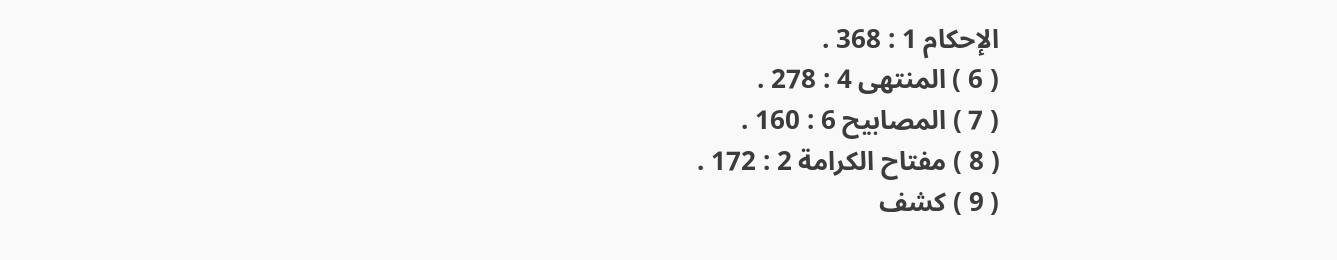الإحكام 1 : 368 .
( 6 ) المنتهى 4 : 278 .
( 7 ) المصابيح 6 : 160 .
( 8 ) مفتاح الكرامة 2 : 172 .
( 9 ) كشف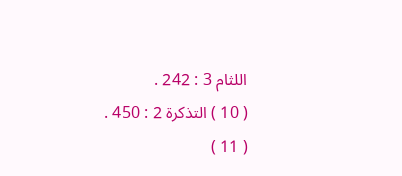اللثام 3 : 242 .
( 10 ) التذكرة 2 : 450 .
( 11 )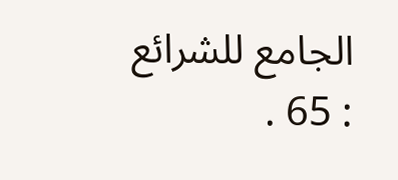الجامع للشرائع : 65 .